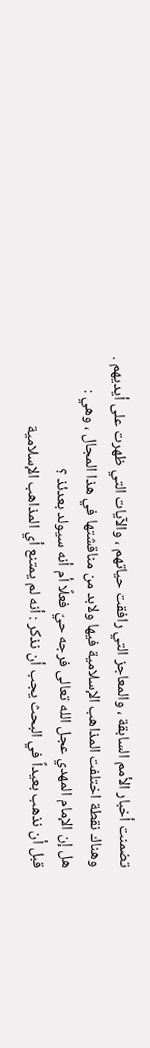تضمنت أخبار الأمم السابقة ، والمعاجز التي رافقت حياتهم ، والآيات التي ظهرت على أيديهم .
وهناك نقطة اختلفت المذاهب الإسلامية فيها ولابد من مناقشتها في هذا المجال ، وهي :
هل إن الإمام المهدي عجل الله تعالى فرجه حيّ فعلًا أم أنه سيولد بعدئذ ؟
قبل أن نذهب بعيداً في البحث يجب أن نذكر : أنه لم يمتنع أي المذاهب الإسلامية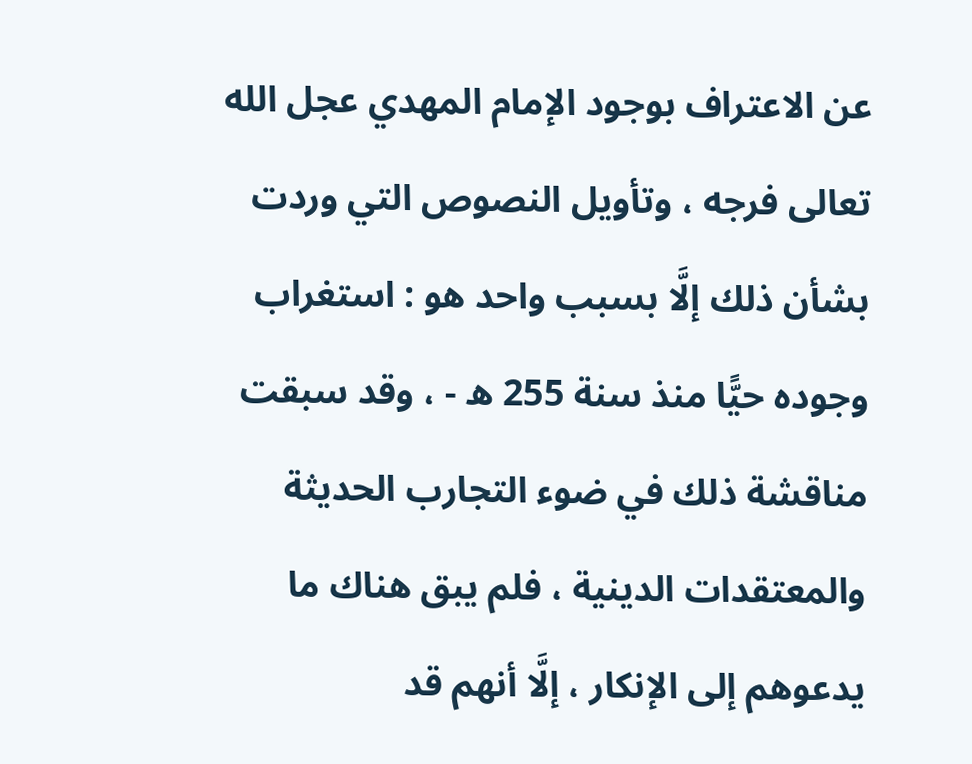عن الاعتراف بوجود الإمام المهدي عجل الله تعالى فرجه ، وتأويل النصوص التي وردت بشأن ذلك إلَّا بسبب واحد هو : استغراب وجوده حيًّا منذ سنة 255 ه - ، وقد سبقت مناقشة ذلك في ضوء التجارب الحديثة والمعتقدات الدينية ، فلم يبق هناك ما يدعوهم إلى الإنكار ، إلَّا أنهم قد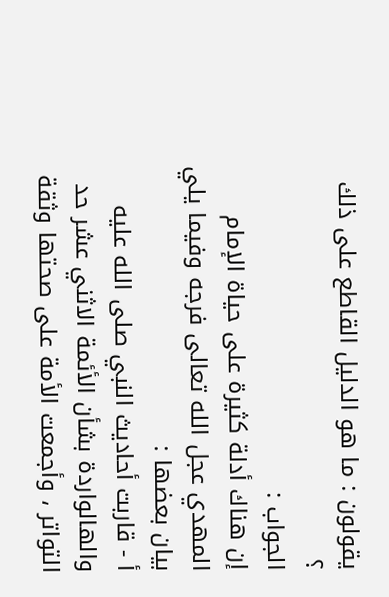يقولون : ما هو الدليل القاطع على ذلك ؟
الجواب :
إن هناك أدلة كثيرة على حياة الإمام المهدي عجل الله تعالى فرجه وفيما يلي بيان بعضها :
أ - قاربت أحاديث النبي صلى الله عليه والهالواردة بشأن الأئمة الاثني عشر حد التواتر ، وأجمعت الأمة على صحتها وثقة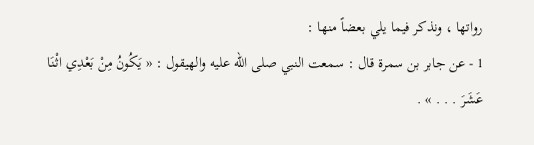رواتها ، ونذكر فيما يلي بعضاً منها :
1 - عن جابر بن سمرة قال : سمعت النبي صلى الله عليه والهيقول : « يَكُونُ مِنْ بَعْدِي اثْنَا عَشَرَ . . . » .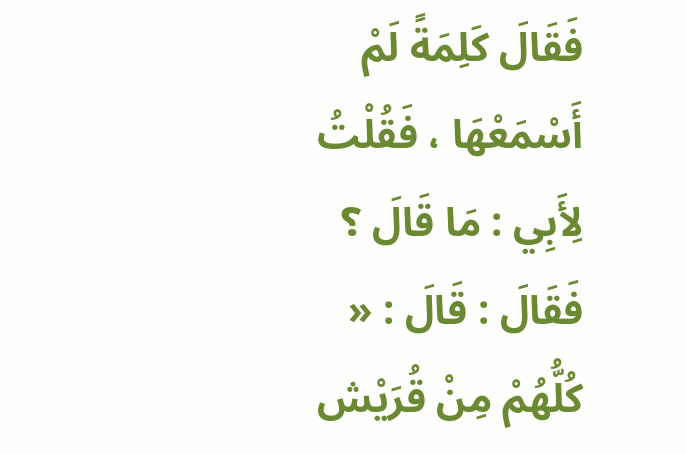فَقَالَ كَلِمَةً لَمْ أَسْمَعْهَا ، فَقُلْتُ لِأَبِي : مَا قَالَ ؟ فَقَالَ : قَالَ : « كُلُّهُمْ مِنْ قُرَيْش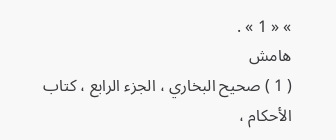» « 1 » .
هامش
( 1 ) صحيح البخاري ، الجزء الرابع ، كتاب الأحكام ،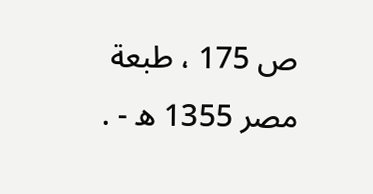ص 175 ، طبعة مصر 1355 ه - .